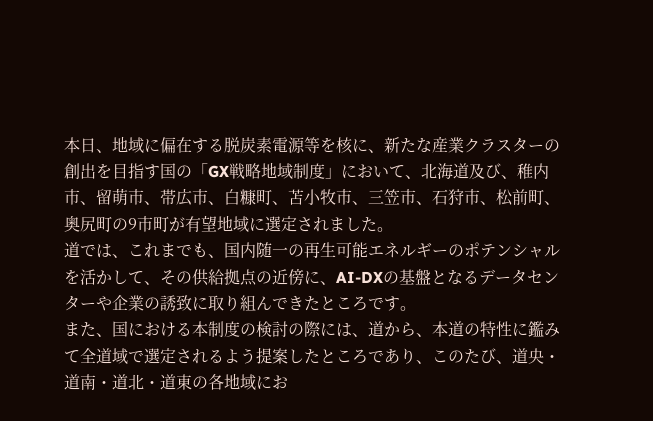本日、地域に偏在する脱炭素電源等を核に、新たな産業クラスターの創出を目指す国の「GX戦略地域制度」において、北海道及び、稚内市、留萌市、帯広市、白糠町、苫小牧市、三笠市、石狩市、松前町、奥尻町の9市町が有望地域に選定されました。
道では、これまでも、国内随一の再生可能エネルギーのポテンシャルを活かして、その供給拠点の近傍に、AI-DXの基盤となるデータセンターや企業の誘致に取り組んできたところです。
また、国における本制度の検討の際には、道から、本道の特性に鑑みて全道域で選定されるよう提案したところであり、このたび、道央・道南・道北・道東の各地域にお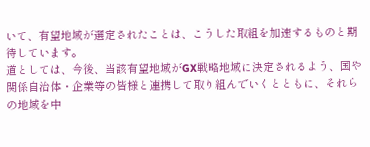いて、有望地域が選定されたことは、こうした取組を加速するものと期待しています。
道としては、今後、当該有望地域がGX戦略地域に決定されるよう、国や関係自治体・企業等の皆様と連携して取り組んでいくとともに、それらの地域を中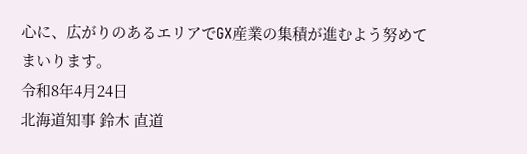心に、広がりのあるエリアでGX産業の集積が進むよう努めてまいります。
令和8年4月24日
北海道知事 鈴木 直道